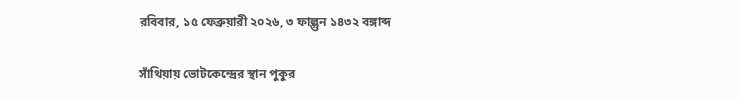রবিবার, ১৫ ফেব্রুয়ারী ২০২৬, ৩ ফাল্গুন ১৪৩২ বঙ্গাব্দ

সাঁথিয়ায় ভোটকেন্দ্রের স্থান পুকুর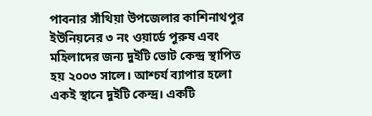পাবনার সাঁথিয়া উপজেলার কাশিনাথপুর ইউনিয়নের ৩ নং ওয়ার্ডে পুরুষ এবং মহিলাদের জন্য দুইটি ভোট কেন্দ্র স্থাপিত হয় ২০০৩ সালে। আশ্চর্য ব্যাপার হলো একই স্থানে দুইটি কেন্দ্র। একটি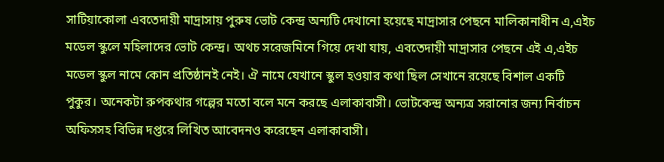সাটিয়াকোলা এবতেদায়ী মাদ্রাসায় পুরুষ ভোট কেন্দ্র অন্যটি দেখানো হয়েছে মাদ্রাসার পেছনে মালিকানাধীন এ,এইচ মডেল স্কুলে মহিলাদের ভোট কেন্দ্র। অথচ সরেজমিনে গিয়ে দেখা যায়, এবতেদায়ী মাদ্রাসার পেছনে এই এ,এইচ মডেল স্কুল নামে কোন প্রতিষ্ঠানই নেই। ঐ নামে যেখানে স্কুল হওয়ার কথা ছিল সেখানে রয়েছে বিশাল একটি পুকুর। অনেকটা রুপকথার গল্পের মতো বলে মনে করছে এলাকাবাসী। ভোটকেন্দ্র অন্যত্র সরানোর জন্য নির্বাচন অফিসসহ বিভিন্ন দপ্তরে লিখিত আবেদনও করেছেন এলাকাবাসী।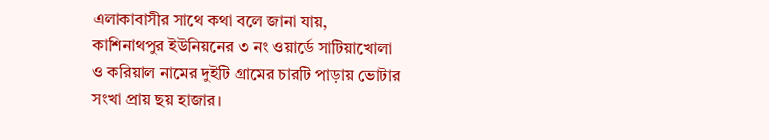এলাকাবাসীর সাথে কথা বলে জানা যায়, কাশিনাথপুর ইউনিয়নের ৩ নং ওয়ার্ডে সাটিয়াখোলা ও করিয়াল নামের দুইটি গ্রামের চারটি পাড়ায় ভোটার সংখা প্রায় ছয় হাজার।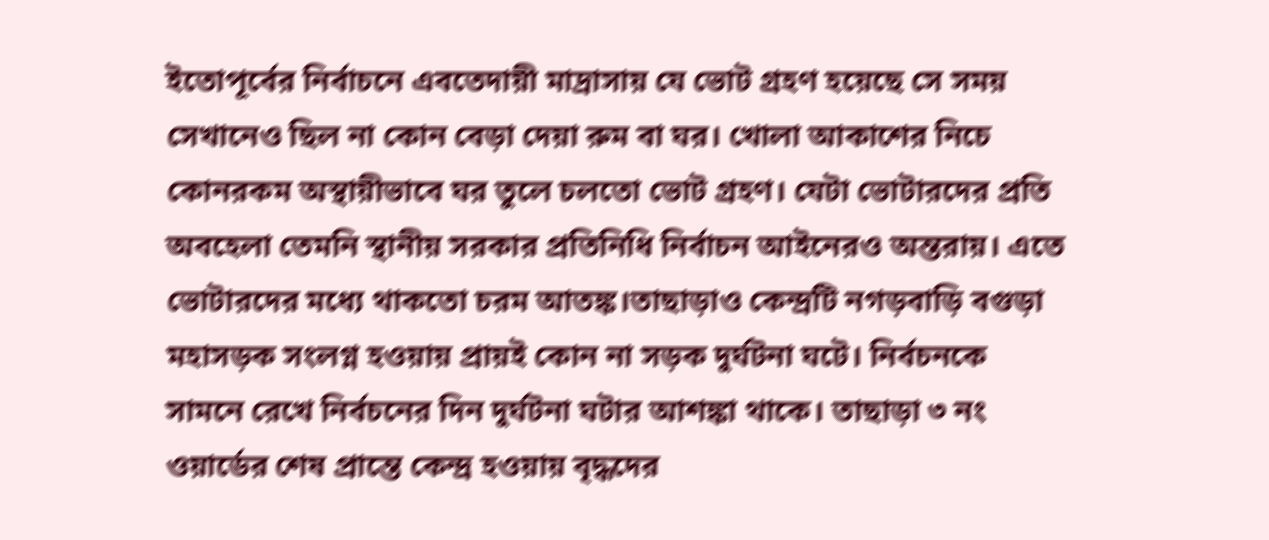ইতোপূর্বের নির্বাচনে এবতেদায়ী মাদ্রাসায় যে ভোট গ্রহণ হয়েছে সে সময় সেখানেও ছিল না কোন বেড়া দেয়া রুম বা ঘর। খোলা আকাশের নিচে কোনরকম অস্থায়ীভাবে ঘর তুলে চলতো ভোট গ্রহণ। যেটা ভোটারদের প্রতি অবহেলা তেমনি স্থানীয় সরকার প্রতিনিধি নির্বাচন আইনেরও অন্তরায়। এতে ভোটারদের মধ্যে থাকতো চরম আতঙ্ক।তাছাড়াও কেন্দ্রটি নগড়বাড়ি বগুড়া মহাসড়ক সংলগ্ন হওয়ায় প্রায়ই কোন না সড়ক দুর্ঘটনা ঘটে। নির্বচনকে সামনে রেখে নির্বচনের দিন দুর্ঘটনা ঘটার আশঙ্কা থাকে। তাছাড়া ৩ নং ওয়ার্ডের শেষ প্রান্তে কেন্দ্র হওয়ায় বৃদ্ধদের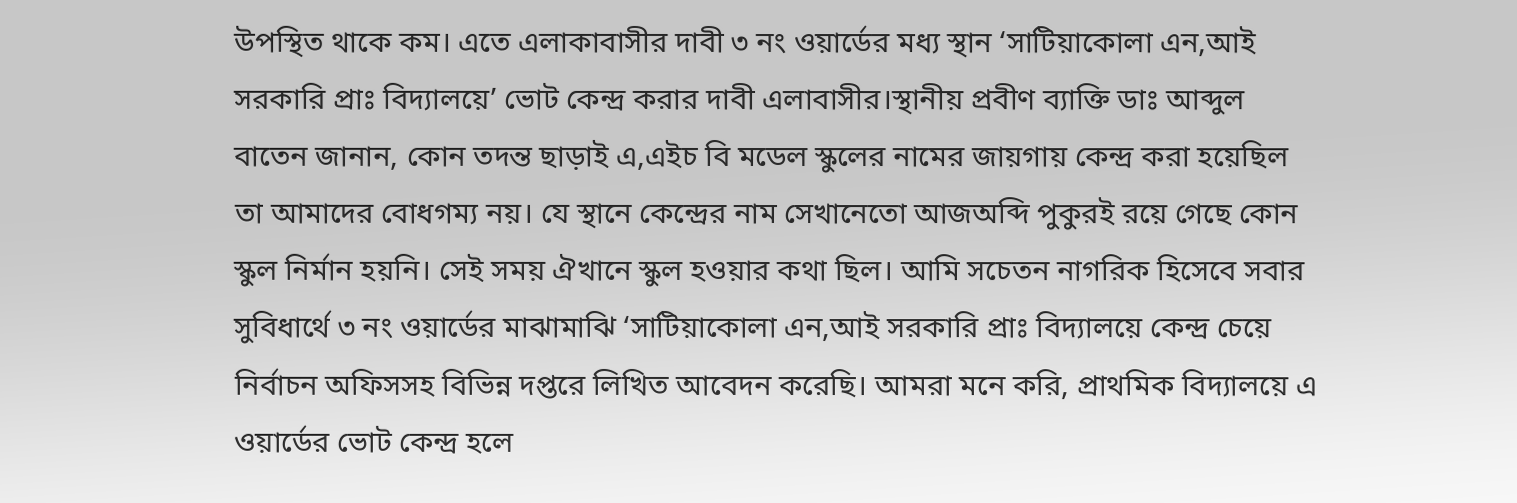উপস্থিত থাকে কম। এতে এলাকাবাসীর দাবী ৩ নং ওয়ার্ডের মধ্য স্থান ‘সাটিয়াকোলা এন,আই সরকারি প্রাঃ বিদ্যালয়ে’ ভোট কেন্দ্র করার দাবী এলাবাসীর।স্থানীয় প্রবীণ ব্যাক্তি ডাঃ আব্দুল বাতেন জানান, কোন তদন্ত ছাড়াই এ,এইচ বি মডেল স্কুলের নামের জায়গায় কেন্দ্র করা হয়েছিল তা আমাদের বোধগম্য নয়। যে স্থানে কেন্দ্রের নাম সেখানেতো আজঅব্দি পুকুরই রয়ে গেছে কোন স্কুল নির্মান হয়নি। সেই সময় ঐখানে স্কুল হওয়ার কথা ছিল। আমি সচেতন নাগরিক হিসেবে সবার সুবিধার্থে ৩ নং ওয়ার্ডের মাঝামাঝি ‘সাটিয়াকোলা এন,আই সরকারি প্রাঃ বিদ্যালয়ে কেন্দ্র চেয়ে নির্বাচন অফিসসহ বিভিন্ন দপ্তরে লিখিত আবেদন করেছি। আমরা মনে করি, প্রাথমিক বিদ্যালয়ে এ ওয়ার্ডের ভোট কেন্দ্র হলে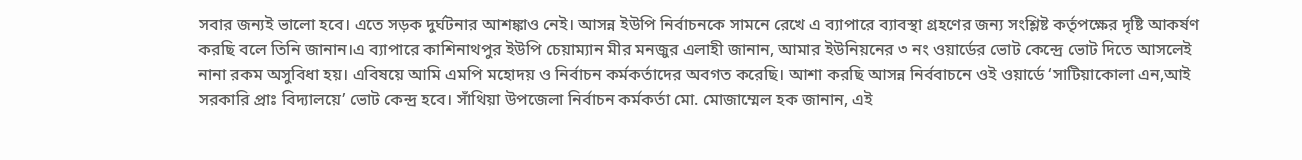সবার জন্যই ভালো হবে। এতে সড়ক দুর্ঘটনার আশঙ্কাও নেই। আসন্ন ইউপি নির্বাচনকে সামনে রেখে এ ব্যাপারে ব্যাবস্থা গ্রহণের জন্য সংশ্লিষ্ট কর্তৃপক্ষের দৃষ্টি আকর্ষণ করছি বলে তিনি জানান।এ ব্যাপারে কাশিনাথপুর ইউপি চেয়াম্যান মীর মনজুর এলাহী জানান, আমার ইউনিয়নের ৩ নং ওয়ার্ডের ভোট কেন্দ্রে ভোট দিতে আসলেই নানা রকম অসুবিধা হয়। এবিষয়ে আমি এমপি মহোদয় ও নির্বাচন কর্মকর্তাদের অবগত করেছি। আশা করছি আসন্ন নির্ববাচনে ওই ওয়ার্ডে ‘সাটিয়াকোলা এন,আই সরকারি প্রাঃ বিদ্যালয়ে’ ভোট কেন্দ্র হবে। সাঁথিয়া উপজেলা নির্বাচন কর্মকর্তা মো. মোজাম্মেল হক জানান, এই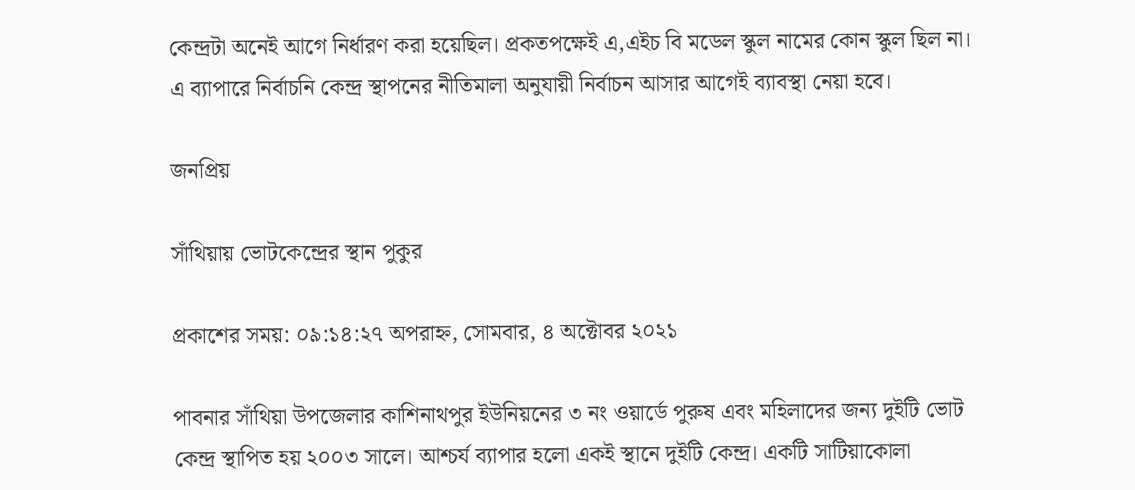কেন্দ্রটা অনেই আগে নির্ধারণ করা হয়েছিল। প্রকতপক্ষেই এ,এইচ বি মডেল স্কুল নামের কোন স্কুল ছিল না। এ ব্যাপারে নির্বাচনি কেন্দ্র স্থাপনের নীতিমালা অনুযায়ী নির্বাচন আসার আগেই ব্যাবস্থা নেয়া হবে।

জনপ্রিয়

সাঁথিয়ায় ভোটকেন্দ্রের স্থান পুকুর

প্রকাশের সময়: ০৯:১৪:২৭ অপরাহ্ন, সোমবার, ৪ অক্টোবর ২০২১

পাবনার সাঁথিয়া উপজেলার কাশিনাথপুর ইউনিয়নের ৩ নং ওয়ার্ডে পুরুষ এবং মহিলাদের জন্য দুইটি ভোট কেন্দ্র স্থাপিত হয় ২০০৩ সালে। আশ্চর্য ব্যাপার হলো একই স্থানে দুইটি কেন্দ্র। একটি সাটিয়াকোলা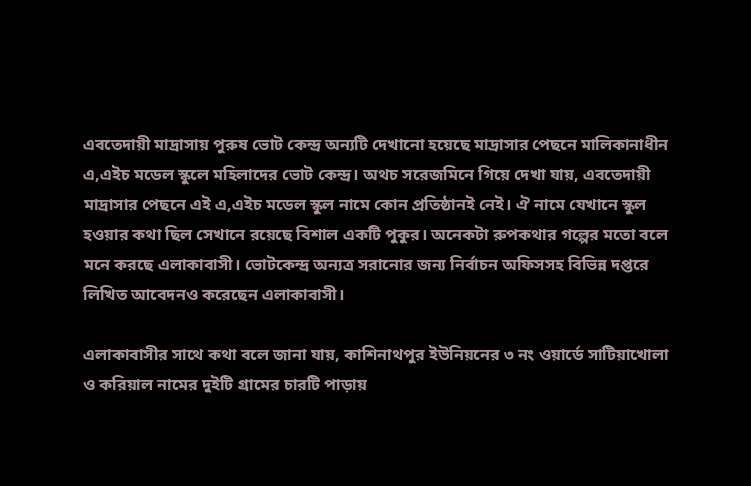এবতেদায়ী মাদ্রাসায় পুরুষ ভোট কেন্দ্র অন্যটি দেখানো হয়েছে মাদ্রাসার পেছনে মালিকানাধীন এ,এইচ মডেল স্কুলে মহিলাদের ভোট কেন্দ্র। অথচ সরেজমিনে গিয়ে দেখা যায়, এবতেদায়ী মাদ্রাসার পেছনে এই এ,এইচ মডেল স্কুল নামে কোন প্রতিষ্ঠানই নেই। ঐ নামে যেখানে স্কুল হওয়ার কথা ছিল সেখানে রয়েছে বিশাল একটি পুকুর। অনেকটা রুপকথার গল্পের মতো বলে মনে করছে এলাকাবাসী। ভোটকেন্দ্র অন্যত্র সরানোর জন্য নির্বাচন অফিসসহ বিভিন্ন দপ্তরে লিখিত আবেদনও করেছেন এলাকাবাসী।

এলাকাবাসীর সাথে কথা বলে জানা যায়, কাশিনাথপুর ইউনিয়নের ৩ নং ওয়ার্ডে সাটিয়াখোলা ও করিয়াল নামের দুইটি গ্রামের চারটি পাড়ায়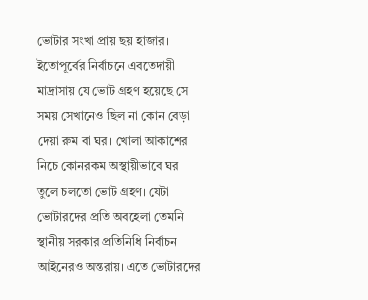ভোটার সংখা প্রায় ছয় হাজার। ইতোপূর্বের নির্বাচনে এবতেদায়ী মাদ্রাসায় যে ভোট গ্রহণ হয়েছে সে সময় সেখানেও ছিল না কোন বেড়া দেয়া রুম বা ঘর। খোলা আকাশের নিচে কোনরকম অস্থায়ীভাবে ঘর তুলে চলতো ভোট গ্রহণ। যেটা ভোটারদের প্রতি অবহেলা তেমনি স্থানীয় সরকার প্রতিনিধি নির্বাচন আইনেরও অন্তরায়। এতে ভোটারদের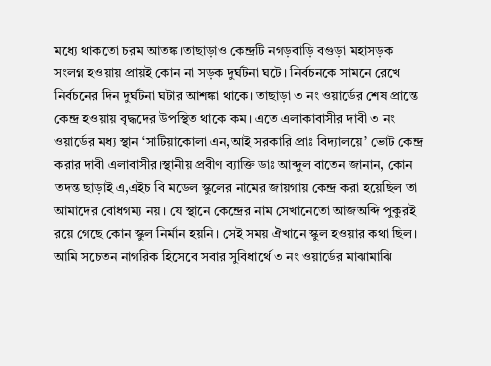মধ্যে থাকতো চরম আতঙ্ক।তাছাড়াও কেন্দ্রটি নগড়বাড়ি বগুড়া মহাসড়ক সংলগ্ন হওয়ায় প্রায়ই কোন না সড়ক দুর্ঘটনা ঘটে। নির্বচনকে সামনে রেখে নির্বচনের দিন দুর্ঘটনা ঘটার আশঙ্কা থাকে। তাছাড়া ৩ নং ওয়ার্ডের শেষ প্রান্তে কেন্দ্র হওয়ায় বৃদ্ধদের উপস্থিত থাকে কম। এতে এলাকাবাসীর দাবী ৩ নং ওয়ার্ডের মধ্য স্থান ‘সাটিয়াকোলা এন,আই সরকারি প্রাঃ বিদ্যালয়ে’ ভোট কেন্দ্র করার দাবী এলাবাসীর।স্থানীয় প্রবীণ ব্যাক্তি ডাঃ আব্দুল বাতেন জানান, কোন তদন্ত ছাড়াই এ,এইচ বি মডেল স্কুলের নামের জায়গায় কেন্দ্র করা হয়েছিল তা আমাদের বোধগম্য নয়। যে স্থানে কেন্দ্রের নাম সেখানেতো আজঅব্দি পুকুরই রয়ে গেছে কোন স্কুল নির্মান হয়নি। সেই সময় ঐখানে স্কুল হওয়ার কথা ছিল। আমি সচেতন নাগরিক হিসেবে সবার সুবিধার্থে ৩ নং ওয়ার্ডের মাঝামাঝি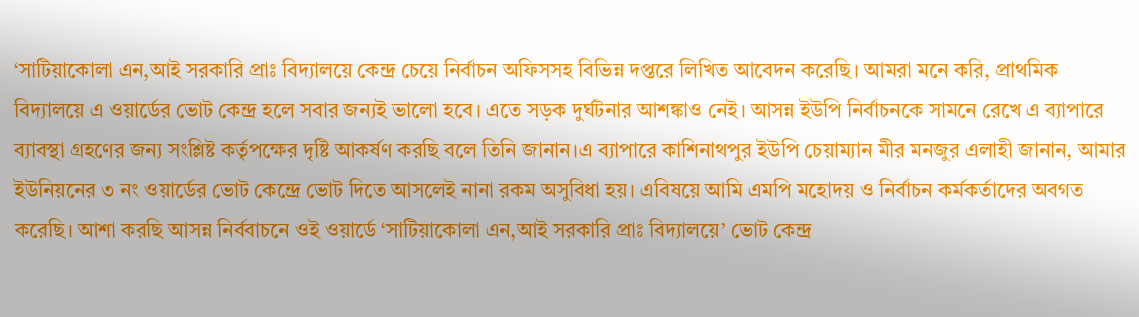‘সাটিয়াকোলা এন,আই সরকারি প্রাঃ বিদ্যালয়ে কেন্দ্র চেয়ে নির্বাচন অফিসসহ বিভিন্ন দপ্তরে লিখিত আবেদন করেছি। আমরা মনে করি, প্রাথমিক বিদ্যালয়ে এ ওয়ার্ডের ভোট কেন্দ্র হলে সবার জন্যই ভালো হবে। এতে সড়ক দুর্ঘটনার আশঙ্কাও নেই। আসন্ন ইউপি নির্বাচনকে সামনে রেখে এ ব্যাপারে ব্যাবস্থা গ্রহণের জন্য সংশ্লিষ্ট কর্তৃপক্ষের দৃষ্টি আকর্ষণ করছি বলে তিনি জানান।এ ব্যাপারে কাশিনাথপুর ইউপি চেয়াম্যান মীর মনজুর এলাহী জানান, আমার ইউনিয়নের ৩ নং ওয়ার্ডের ভোট কেন্দ্রে ভোট দিতে আসলেই নানা রকম অসুবিধা হয়। এবিষয়ে আমি এমপি মহোদয় ও নির্বাচন কর্মকর্তাদের অবগত করেছি। আশা করছি আসন্ন নির্ববাচনে ওই ওয়ার্ডে ‘সাটিয়াকোলা এন,আই সরকারি প্রাঃ বিদ্যালয়ে’ ভোট কেন্দ্র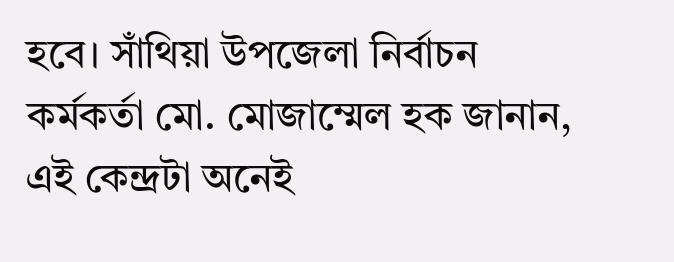হবে। সাঁথিয়া উপজেলা নির্বাচন কর্মকর্তা মো. মোজাম্মেল হক জানান, এই কেন্দ্রটা অনেই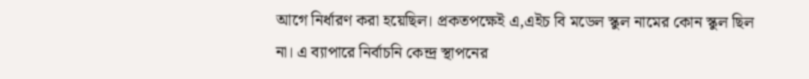আগে নির্ধারণ করা হয়েছিল। প্রকতপক্ষেই এ,এইচ বি মডেল স্কুল নামের কোন স্কুল ছিল না। এ ব্যাপারে নির্বাচনি কেন্দ্র স্থাপনের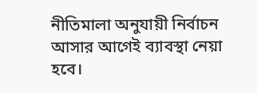নীতিমালা অনুযায়ী নির্বাচন আসার আগেই ব্যাবস্থা নেয়া হবে।